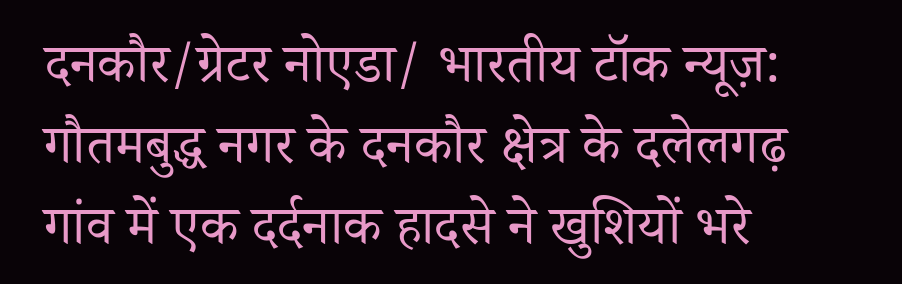दनकौर/ग्रेटर नोएडा/ भारतीय टॉक न्यूज़: गौतमबुद्ध नगर के दनकौर क्षेत्र के दलेलगढ़ गांव में एक दर्दनाक हादसे ने खुशियों भरे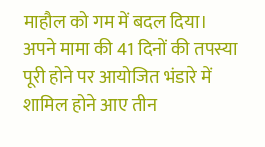माहौल को गम में बदल दिया। अपने मामा की 41 दिनों की तपस्या पूरी होने पर आयोजित भंडारे में शामिल होने आए तीन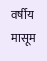वर्षीय मासूम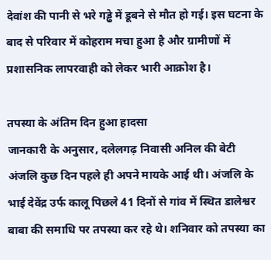देवांश की पानी से भरे गड्ढे में डूबने से मौत हो गई। इस घटना के बाद से परिवार में कोहराम मचा हुआ है और ग्रामीणों में प्रशासनिक लापरवाही को लेकर भारी आक्रोश है।

तपस्या के अंतिम दिन हुआ हादसा
जानकारी के अनुसार, दलेलगढ़ निवासी अनिल की बेटी अंजलि कुछ दिन पहले ही अपने मायके आई थी। अंजलि के भाई देवेंद्र उर्फ कालू पिछले 41 दिनों से गांव में स्थित डालेश्वर बाबा की समाधि पर तपस्या कर रहे थे। शनिवार को तपस्या का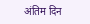अंतिम दिन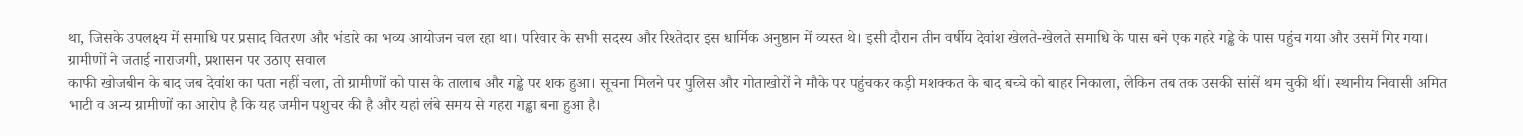था, जिसके उपलक्ष्य में समाधि पर प्रसाद वितरण और भंडारे का भव्य आयोजन चल रहा था। परिवार के सभी सदस्य और रिश्तेदार इस धार्मिक अनुष्ठान में व्यस्त थे। इसी दौरान तीन वर्षीय देवांश खेलते-खेलते समाधि के पास बने एक गहरे गड्ढे के पास पहुंच गया और उसमें गिर गया।
ग्रामीणों ने जताई नाराजगी, प्रशासन पर उठाए सवाल
काफी खोजबीन के बाद जब देवांश का पता नहीं चला, तो ग्रामीणों को पास के तालाब और गड्ढे पर शक हुआ। सूचना मिलने पर पुलिस और गोताखोरों ने मौके पर पहुंचकर कड़ी मशक्कत के बाद बच्चे को बाहर निकाला, लेकिन तब तक उसकी सांसें थम चुकी थीं। स्थानीय निवासी अमित भाटी व अन्य ग्रामीणों का आरोप है कि यह जमीन पशुचर की है और यहां लंबे समय से गहरा गड्ढा बना हुआ है।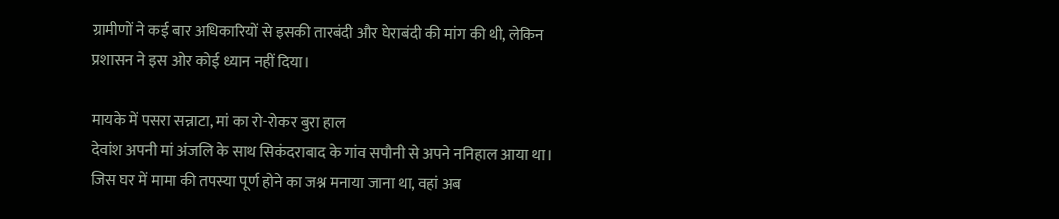ग्रामीणों ने कई बार अधिकारियों से इसकी तारबंदी और घेराबंदी की मांग की थी, लेकिन प्रशासन ने इस ओर कोई ध्यान नहीं दिया।

मायके में पसरा सन्नाटा, मां का रो-रोकर बुरा हाल
देवांश अपनी मां अंजलि के साथ सिकंदराबाद के गांव सपौनी से अपने ननिहाल आया था। जिस घर में मामा की तपस्या पूर्ण होने का जश्न मनाया जाना था, वहां अब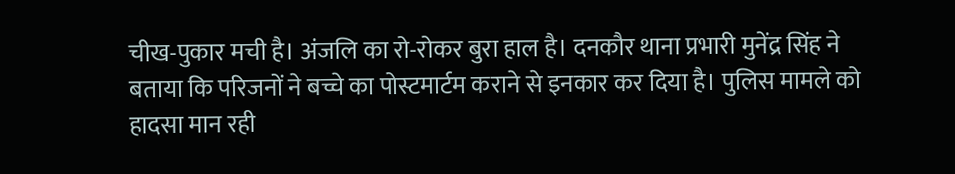चीख-पुकार मची है। अंजलि का रो-रोकर बुरा हाल है। दनकौर थाना प्रभारी मुनेंद्र सिंह ने बताया कि परिजनों ने बच्चे का पोस्टमार्टम कराने से इनकार कर दिया है। पुलिस मामले को हादसा मान रही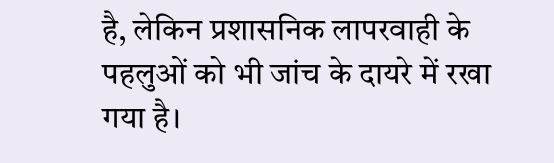है, लेकिन प्रशासनिक लापरवाही के पहलुओं को भी जांच के दायरे में रखा गया है।